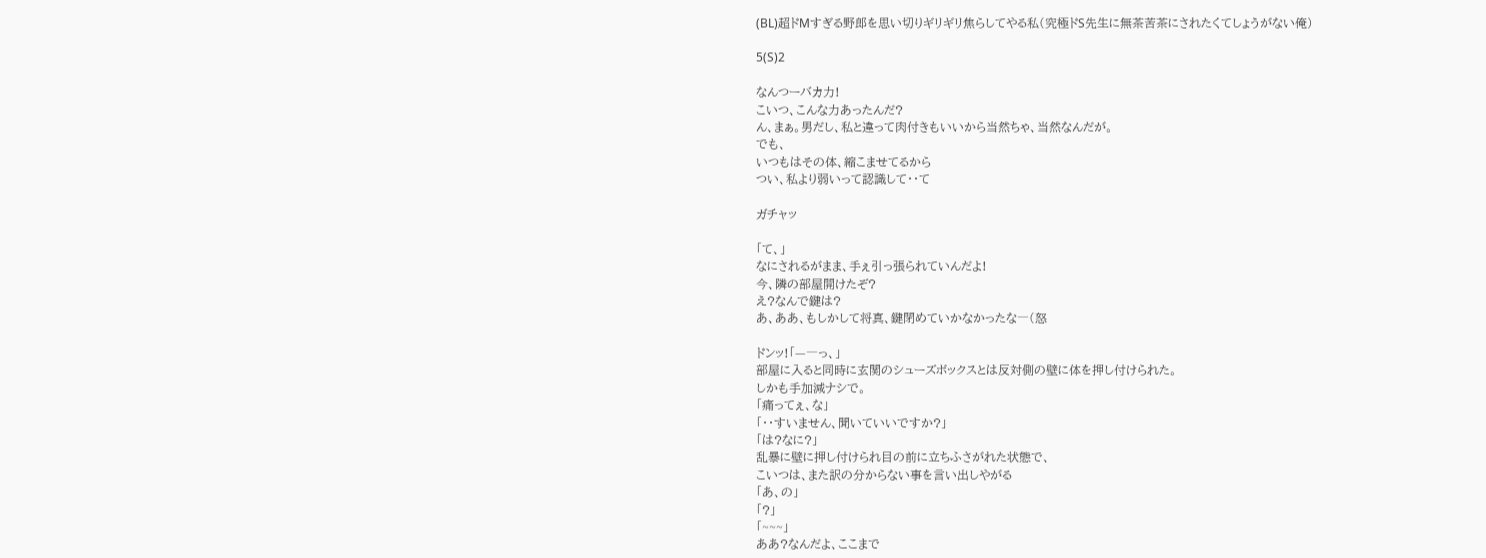(BL)超ドMすぎる野郎を思い切りギリギリ焦らしてやる私(究極ドS先生に無茶苦茶にされたくてしょうがない俺)

5(S)2

なんつーバカ力!
こいつ、こんな力あったんだ?
ん、まぁ。男だし、私と違って肉付きもいいから当然ちゃ、当然なんだが。
でも、
いつもはその体、縮こませてるから
つい、私より弱いって認識して・・て

ガチャッ

「て、」
なにされるがまま、手ぇ引っ張られていんだよ!
今、隣の部屋開けたぞ?
え?なんで鍵は?
あ、ああ、もしかして将真、鍵閉めていかなかったな―(怒

ドンッ!「—―っ、」
部屋に入ると同時に玄関のシューズボックスとは反対側の壁に体を押し付けられた。
しかも手加減ナシで。
「痛ってぇ、な」
「・・すいません、聞いていいですか?」
「は?なに?」
乱暴に壁に押し付けられ目の前に立ちふさがれた状態で、
こいつは、また訳の分からない事を言い出しやがる
「あ、の」
「?」
「~~~」
ああ?なんだよ、ここまで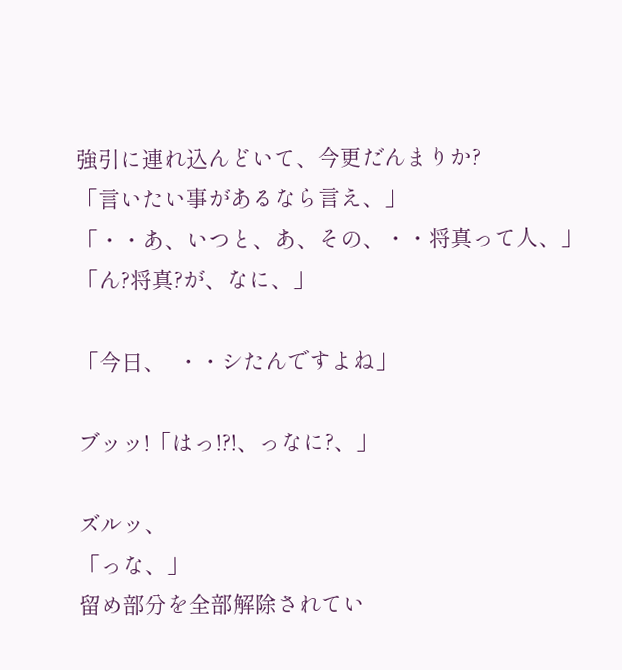強引に連れ込んどいて、今更だんまりか?
「言いたい事があるなら言え、」
「・・あ、いつと、あ、その、・・将真って人、」
「ん?将真?が、なに、」

「今日、  ・・シたんですよね」

ブッッ!「はっ!?!、っなに?、」

ズルッ、
「っな、」
留め部分を全部解除されてい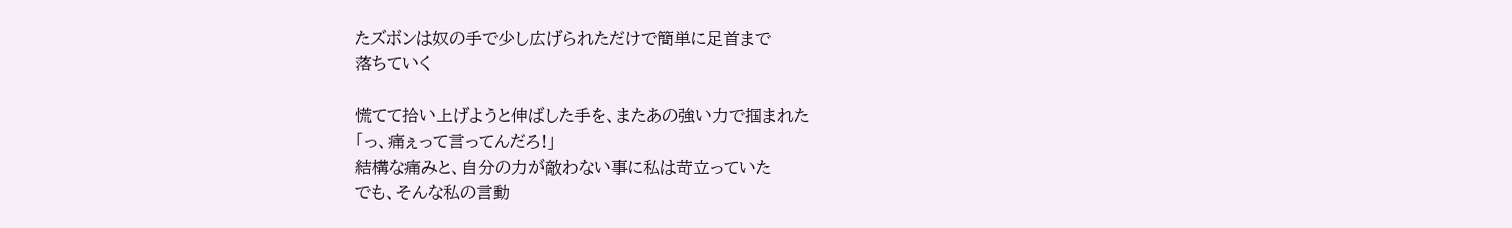たズボンは奴の手で少し広げられただけで簡単に足首まで
落ちていく

慌てて拾い上げようと伸ばした手を、またあの強い力で掴まれた
「っ、痛ぇって言ってんだろ!」
結構な痛みと、自分の力が敵わない事に私は苛立っていた
でも、そんな私の言動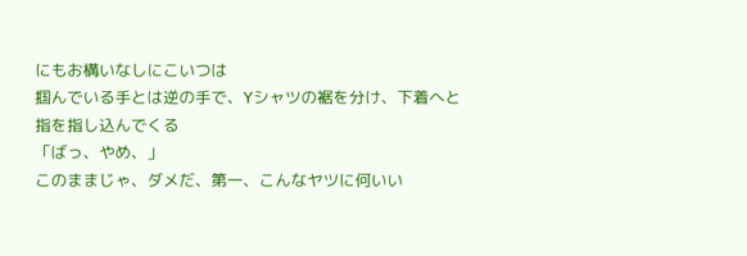にもお構いなしにこいつは
掴んでいる手とは逆の手で、Yシャツの裾を分け、下着へと指を指し込んでくる
「ばっ、やめ、」
このままじゃ、ダメだ、第一、こんなヤツに何いい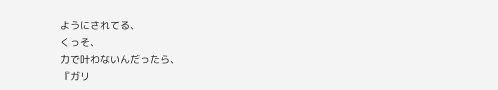ようにされてる、
くっそ、
力で叶わないんだったら、
『ガリ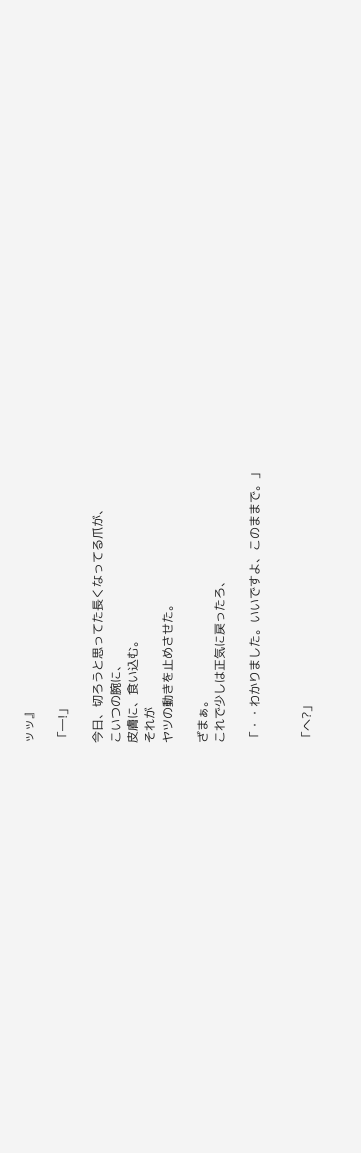ッッ』

「―!」

今日、切ろうと思ってた長くなってる爪が、
こいつの腕に、
皮膚に、食い込む。
それが
ヤツの動きを止めさせた。

ざまぁ。
これで少しは正気に戻ったろ、

「・・わかりました。いいですよ、このままで。」


「へ?」